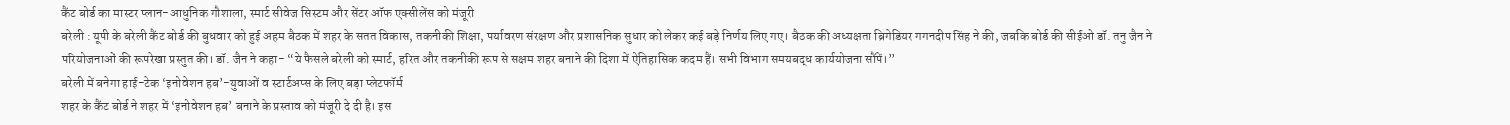कैंट बोर्ड का मास्टर प्लान-आधुनिक गौशाला, स्मार्ट सीवेज सिस्टम और सेंटर ऑफ एक्सीलेंस को मंजूरी
बरेली : यूपी के बरेली कैंट बोर्ड की बुधवार को हुई अहम बैठक में शहर के सतत विकास, तकनीकी शिक्षा, पर्यावरण संरक्षण और प्रशासनिक सुधार को लेकर कई बड़े निर्णय लिए गए। बैठक की अध्यक्षता ब्रिगेडियर गगनदीप सिंह ने की, जबकि बोर्ड की सीईओ डॉ. तनु जैन ने परियोजनाओं की रूपरेखा प्रस्तुत की। डॉ. जैन ने कहा- “ये फैसले बरेली को स्मार्ट, हरित और तकनीकी रूप से सक्षम शहर बनाने की दिशा में ऐतिहासिक कदम हैं। सभी विभाग समयबद्ध कार्ययोजना सौंपें।”
बरेली में बनेगा हाई-टेक ‘इनोवेशन हब’-युवाओं व स्टार्टअप्स के लिए बड़ा प्लेटफॉर्म
शहर के कैंट बोर्ड ने शहर में ‘इनोवेशन हब’ बनाने के प्रस्ताव को मंजूरी दे दी है। इस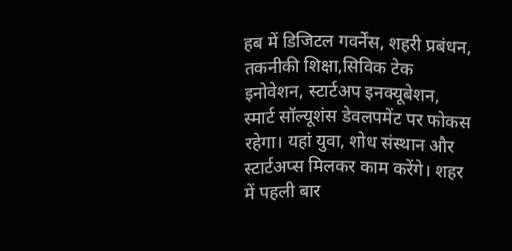हब में डिजिटल गवर्नेंस, शहरी प्रबंधन, तकनीकी शिक्षा,सिविक टेक इनोवेशन, स्टार्टअप इनक्यूबेशन, स्मार्ट सॉल्यूशंस डेवलपमेंट पर फोकस रहेगा। यहां युवा, शोध संस्थान और स्टार्टअप्स मिलकर काम करेंगे। शहर में पहली बार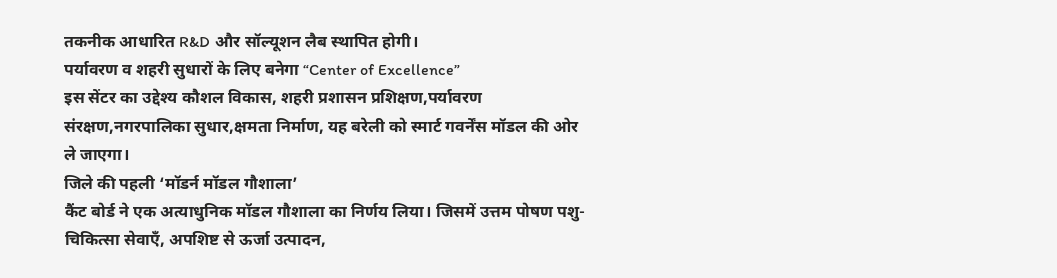तकनीक आधारित R&D और सॉल्यूशन लैब स्थापित होगी।
पर्यावरण व शहरी सुधारों के लिए बनेगा “Center of Excellence”
इस सेंटर का उद्देश्य कौशल विकास, शहरी प्रशासन प्रशिक्षण,पर्यावरण संरक्षण,नगरपालिका सुधार,क्षमता निर्माण, यह बरेली को स्मार्ट गवर्नेंस मॉडल की ओर ले जाएगा।
जिले की पहली ‘मॉडर्न मॉडल गौशाला’
कैंट बोर्ड ने एक अत्याधुनिक मॉडल गौशाला का निर्णय लिया। जिसमें उत्तम पोषण पशु-चिकित्सा सेवाएँ, अपशिष्ट से ऊर्जा उत्पादन,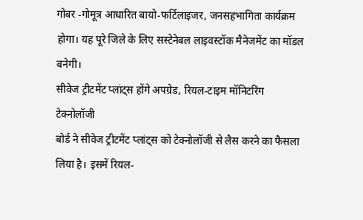गोबर -गोमूत्र आधारित बायो-फर्टिलाइजर, जनसहभागिता कार्यक्रम होगा। यह पूरे जिले के लिए सस्टेनेबल लाइवस्टॉक मैनेजमेंट का मॉडल बनेगी।
सीवेज ट्रीटमेंट प्लांट्स होंगे अपग्रेड, रियल-टाइम मॉनिटरिंग टेक्नोलॉजी
बोर्ड ने सीवेज ट्रीटमेंट प्लांट्स को टेक्नोलॉजी से लैस करने का फैसला लिया है। इसमें रियल-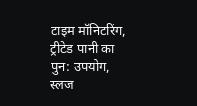टाइम मॉनिटरिंग, ट्रीटेड पानी का पुन: उपयोग, स्लज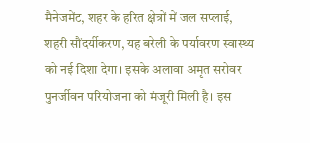मैनेजमेंट, शहर के हरित क्षेत्रों में जल सप्लाई, शहरी सौंदर्यीकरण, यह बरेली के पर्यावरण स्वास्थ्य को नई दिशा देगा। इसके अलावा अमृत सरोवर पुनर्जीवन परियोजना को मंजूरी मिली है। इस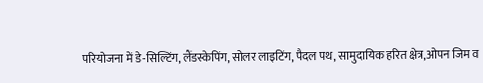परियोजना में डे-सिल्टिंग, लैंडस्केपिंग, सोलर लाइटिंग, पैदल पथ, सामुदायिक हरित क्षेत्र,ओपन जिम व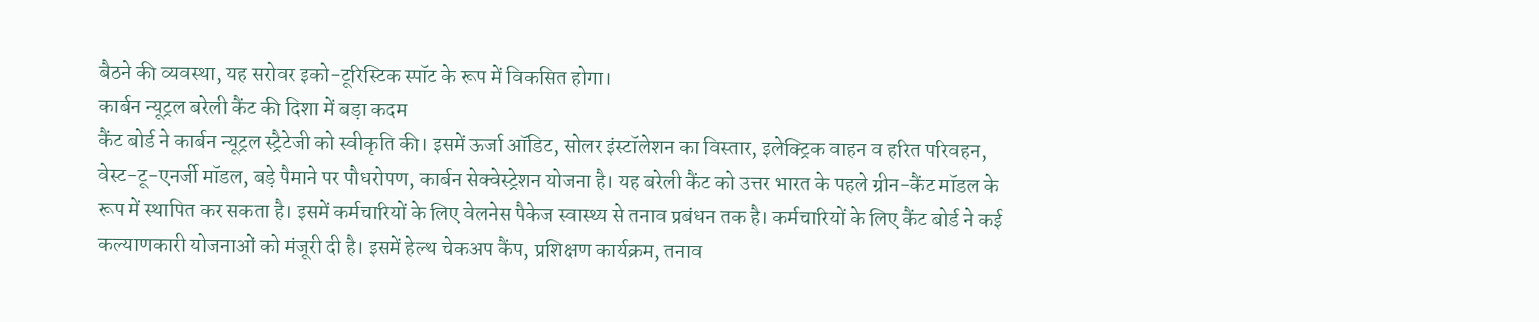बैठने की व्यवस्था, यह सरोवर इको-टूरिस्टिक स्पॉट के रूप में विकसित होगा।
कार्बन न्यूट्रल बरेली कैंट की दिशा में बड़ा कदम
कैंट बोर्ड ने कार्बन न्यूट्रल स्ट्रैटेजी को स्वीकृति की। इसमें ऊर्जा ऑडिट, सोलर इंस्टॉलेशन का विस्तार, इलेक्ट्रिक वाहन व हरित परिवहन, वेस्ट-टू-एनर्जी मॉडल, बड़े पैमाने पर पौधरोपण, कार्बन सेक्वेस्ट्रेशन योजना है। यह बरेली कैंट को उत्तर भारत के पहले ग्रीन-कैंट मॉडल के रूप में स्थापित कर सकता है। इसमें कर्मचारियों के लिए वेलनेस पैकेज स्वास्थ्य से तनाव प्रबंधन तक है। कर्मचारियों के लिए कैंट बोर्ड ने कई कल्याणकारी योजनाओं को मंजूरी दी है। इसमें हेल्थ चेकअप कैंप, प्रशिक्षण कार्यक्रम, तनाव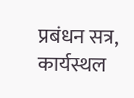प्रबंधन सत्र, कार्यस्थल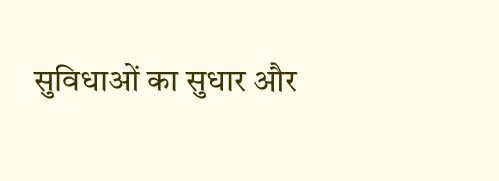सुविधाओं का सुधार और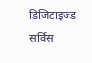डिजिटाइज्ड सर्विस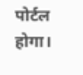पोर्टल होगा।